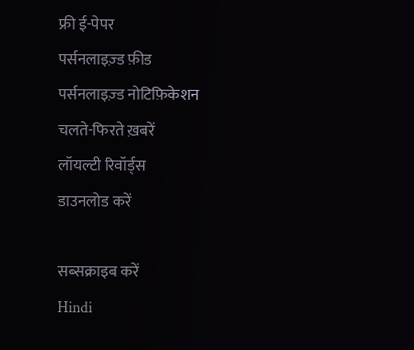फ्री ई-पेपर
पर्सनलाइज़्ड फ़ीड
पर्सनलाइज़्ड नोटिफ़िकेशन
चलते-फिरते ख़बरें
लॉयल्टी रिवॉर्ड्स
डाउनलोड करें

सब्सक्राइब करें
Hindi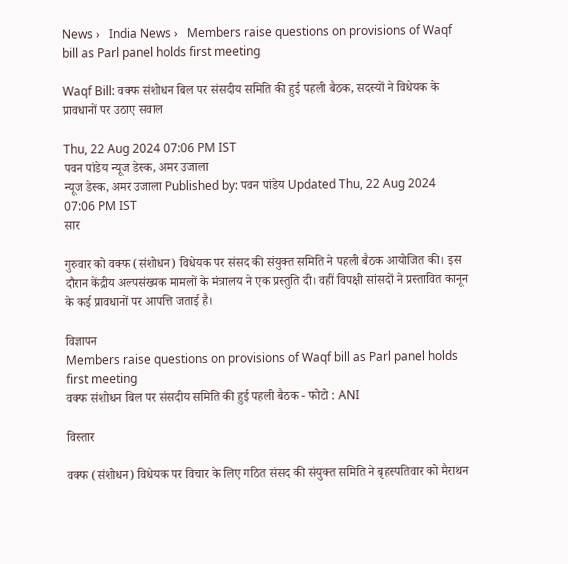News ›   India News ›   Members raise questions on provisions of Waqf bill as Parl panel holds first meeting

Waqf Bill: वक्फ संशोधन बिल पर संसदीय समिति की हुई पहली बैठक, सदस्यों ने विधेयक के प्रावधानों पर उठाए सवाल

Thu, 22 Aug 2024 07:06 PM IST
पवन पांडेय न्यूज डेस्क, अमर उजाला
न्यूज डेस्क, अमर उजाला Published by: पवन पांडेय Updated Thu, 22 Aug 2024 07:06 PM IST
सार

गुरुवार को वक्फ (संशोधन) विधेयक पर संसद की संयुक्त समिति ने पहली बैठक आयोजित की। इस दौरान केंद्रीय अल्पसंख्यक मामलों के मंत्रालय ने एक प्रस्तुति दी। वहीं विपक्षी सांसदों ने प्रस्तावित कानून के कई प्रावधानों पर आपत्ति जताई है।

विज्ञापन
Members raise questions on provisions of Waqf bill as Parl panel holds first meeting
वक्फ संशोधन बिल पर संसदीय समिति की हुई पहली बैठक - फोटो : ANI

विस्तार

वक्फ (संशोधन) विधेयक पर विचार के लिए गठित संसद की संयुक्त समिति ने बृहस्पतिवार को मैराथन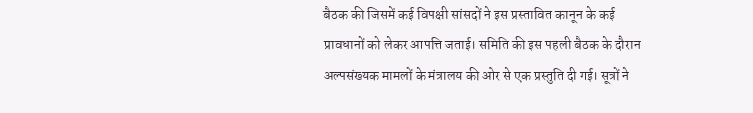बैठक की जिसमें कई विपक्षी सांसदों ने इस प्रस्तावित कानून के कई प्रावधानों को लेकर आपत्ति जताई। समिति की इस पहली बैठक के दौरान अल्पसंख्यक मामलों के मंत्रालय की ओर से एक प्रस्तुति दी गई। सूत्रों ने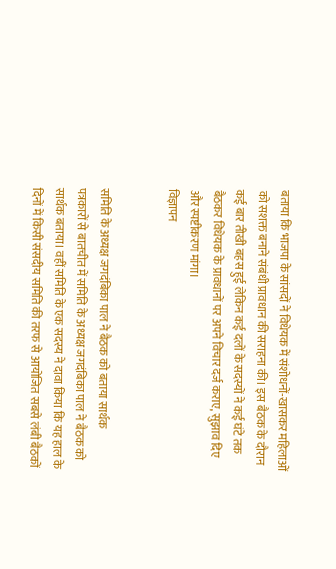बताया कि भाजपा के सांसदों ने विधेयक में संशोधनों-खासकर महिलाओं को सशक्त बनाने संबंधी प्रावधान की सराहना की। इस बैठक के दौरान कई बार तीखी बहस हुई लेकिन कई दलों के सदस्यों ने कई घंटे तक बैठकर विधेयक के प्रावधानों पर अपने विचार दर्ज कराए, सुझाव दिए और स्पष्टीकरण मांगा।
विज्ञापन


समिति के अध्यक्ष जगदंबिका पाल ने बैठक को बताया सार्थक
पत्रकारों से बातचीत में समिति के अध्यक्ष जगदंबिका पाल ने बैठक को सार्थक बताया। वहीं समिति के एक सदस्य ने दावा किया कि यह हाल के दिनों में किसी संसदीय समिति की तरफ से आयोजित सबसे लंबी बैठकों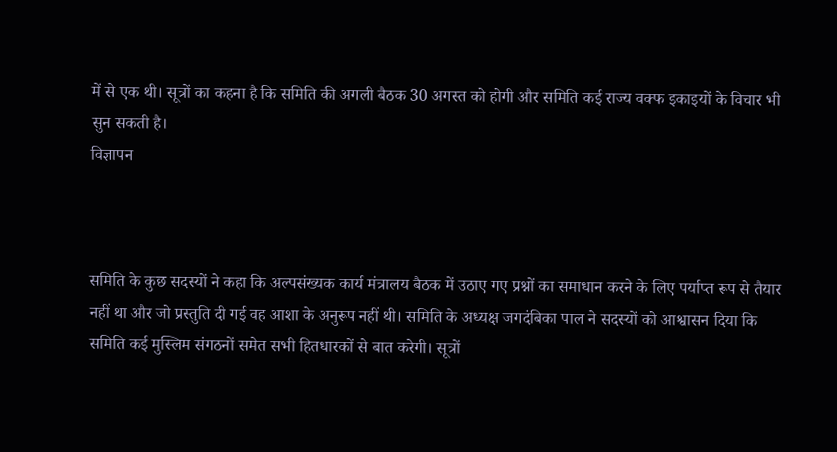में से एक थी। सूत्रों का कहना है कि समिति की अगली बैठक 30 अगस्त को होगी और समिति कई राज्य वक्फ इकाइयों के विचार भी सुन सकती है।
विज्ञापन



समिति के कुछ सदस्यों ने कहा कि अल्पसंख्यक कार्य मंत्रालय बैठक में उठाए गए प्रश्नों का समाधान करने के लिए पर्याप्त रूप से तैयार नहीं था और जो प्रस्तुति दी गई वह आशा के अनुरूप नहीं थी। समिति के अध्यक्ष जगदंबिका पाल ने सदस्यों को आश्वासन दिया कि समिति कई मुस्लिम संगठनों समेत सभी हितधारकों से बात करेगी। सूत्रों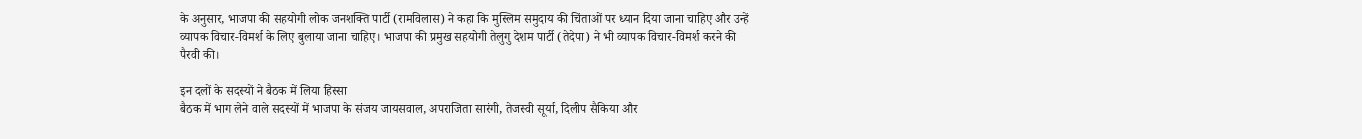के अनुसार, भाजपा की सहयोगी लोक जनशक्ति पार्टी (रामविलास) ने कहा कि मुस्लिम समुदाय की चिंताओं पर ध्यान दिया जाना चाहिए और उन्हें व्यापक विचार-विमर्श के लिए बुलाया जाना चाहिए। भाजपा की प्रमुख सहयोगी तेलुगु देशम पार्टी (तेदेपा) ने भी व्यापक विचार-विमर्श करने की पैरवी की।

इन दलों के सदस्यों ने बैठक में लिया हिस्सा
बैठक में भाग लेने वाले सदस्यों में भाजपा के संजय जायसवाल, अपराजिता सारंगी, तेजस्वी सूर्या, दिलीप सैकिया और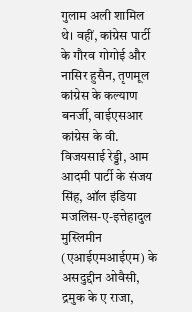गुलाम अली शामिल थे। वहीं, कांग्रेस पार्टी के गौरव गोगोई और नासिर हुसैन, तृणमूल कांग्रेस के कल्याण बनर्जी, वाईएसआर कांग्रेस के वी. विजयसाई रेड्डी, आम आदमी पार्टी के संजय सिंह, ऑल इंडिया मजलिस-ए-इत्तेहादुल मुस्लिमीन (एआईएमआईएम) के असदुद्दीन ओवैसी, द्रमुक के ए राजा,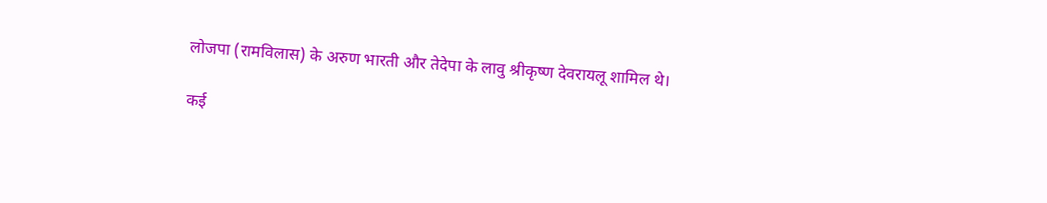लोजपा (रामविलास) के अरुण भारती और तेदेपा के लावु श्रीकृष्ण देवरायलू शामिल थे।

कई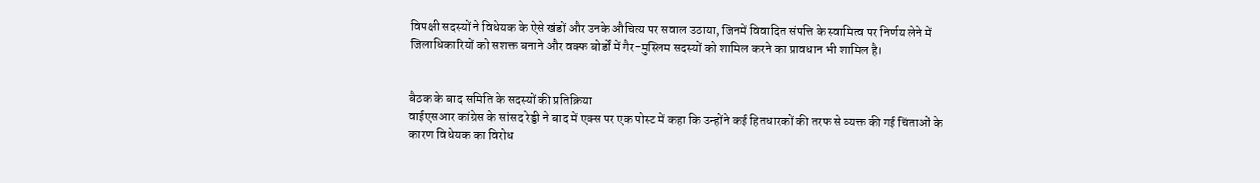विपक्षी सदस्यों ने विधेयक के ऐसे खंडों और उनके औचित्य पर सवाल उठाया, जिनमें विवादित संपत्ति के स्वामित्व पर निर्णय लेने में जिलाधिकारियों को सशक्त बनाने और वक्फ बोर्डों में गैर-मुस्लिम सदस्यों को शामिल करने का प्रावधान भी शामिल है।


बैठक के बाद समिति के सदस्यों की प्रतिक्रिया
वाईएसआर कांग्रेस के सांसद रेड्डी ने बाद में एक्स पर एक पोस्ट में कहा कि उन्होंने कई हितधारकों की तरफ से व्यक्त की गई चिंताओं के कारण विधेयक का विरोध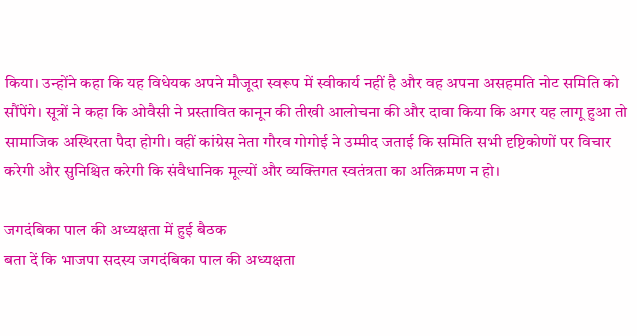किया। उन्होंने कहा कि यह विधेयक अपने मौजूदा स्वरूप में स्वीकार्य नहीं है और वह अपना असहमति नोट समिति को सौंपेंगे। सूत्रों ने कहा कि ओवैसी ने प्रस्तावित कानून की तीखी आलोचना की और दावा किया कि अगर यह लागू हुआ तो सामाजिक अस्थिरता पैदा होगी। वहीं कांग्रेस नेता गौरव गोगोई ने उम्मीद जताई कि समिति सभी दृष्टिकोणों पर विचार करेगी और सुनिश्चित करेगी कि संवैधानिक मूल्यों और व्यक्तिगत स्वतंत्रता का अतिक्रमण न हो।

जगदंबिका पाल की अध्यक्षता में हुई बैठक
बता दें कि भाजपा सदस्य जगदंबिका पाल की अध्यक्षता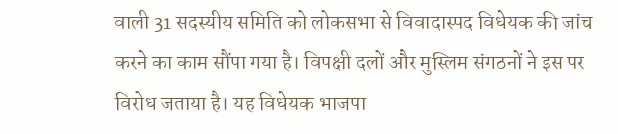वाली 31 सदस्यीय समिति को लोकसभा से विवादास्पद विधेयक की जांच करने का काम सौंपा गया है। विपक्षी दलों और मुस्लिम संगठनों ने इस पर विरोध जताया है। यह विधेयक भाजपा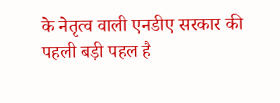के नेतृत्व वाली एनडीए सरकार की पहली बड़ी पहल है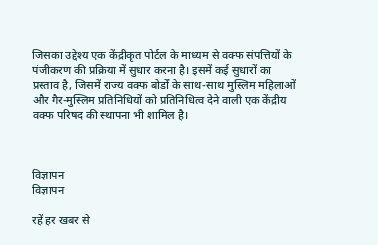जिसका उद्देश्य एक केंद्रीकृत पोर्टल के माध्यम से वक्फ संपत्तियों के पंजीकरण की प्रक्रिया में सुधार करना है। इसमें कई सुधारों का प्रस्ताव है, जिसमें राज्य वक्फ बोर्डों के साथ-साथ मुस्लिम महिलाओं और गैर-मुस्लिम प्रतिनिधियों को प्रतिनिधित्व देने वाली एक केंद्रीय वक्फ परिषद की स्थापना भी शामिल है।



विज्ञापन
विज्ञापन

रहें हर खबर से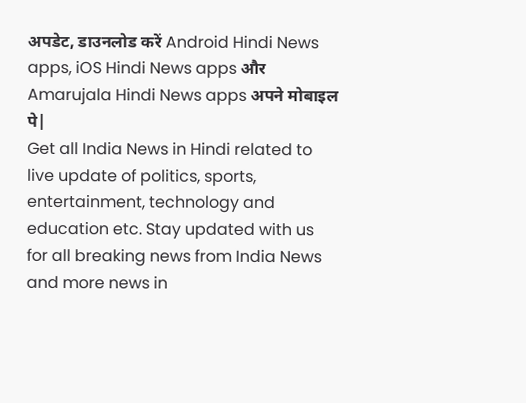अपडेट, डाउनलोड करें Android Hindi News apps, iOS Hindi News apps और Amarujala Hindi News apps अपने मोबाइल पे|
Get all India News in Hindi related to live update of politics, sports, entertainment, technology and education etc. Stay updated with us for all breaking news from India News and more news in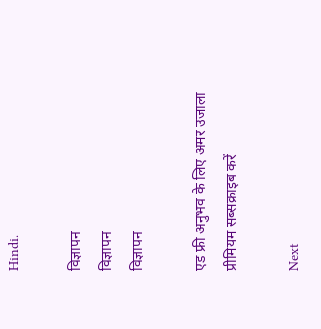Hindi.

विज्ञापन
विज्ञापन
विज्ञापन

एड फ्री अनुभव के लिए अमर उजाला प्रीमियम सब्सक्राइब करें

Next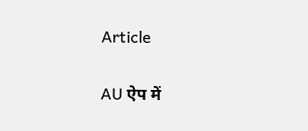Article

AU ऐप में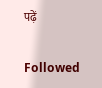पढ़ें

Followed